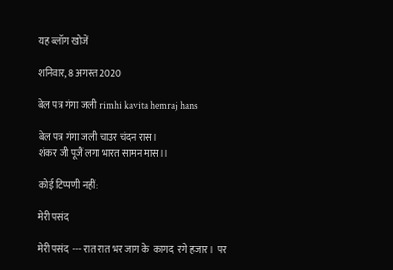यह ब्लॉग खोजें

शनिवार, 8 अगस्त 2020

बेल पत्र गंगा जली rimhi kavita hemraj hans

बेल पत्र गंगा जली चाउर चंदन रास।
शंकर जी पूजैं लगा भारत सामन मास।।

कोई टिप्पणी नहीं:

मेरी पसंद

मेरी पसंद  --- रात रात भर जाग के  कागद  रगे हजार।  पर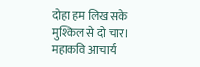दोहा हम लिख सके मुश्किल से दो चार।  महाकवि आचार्य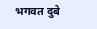भगवत दुबे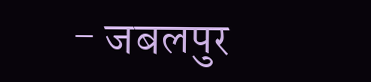- जबलपुर